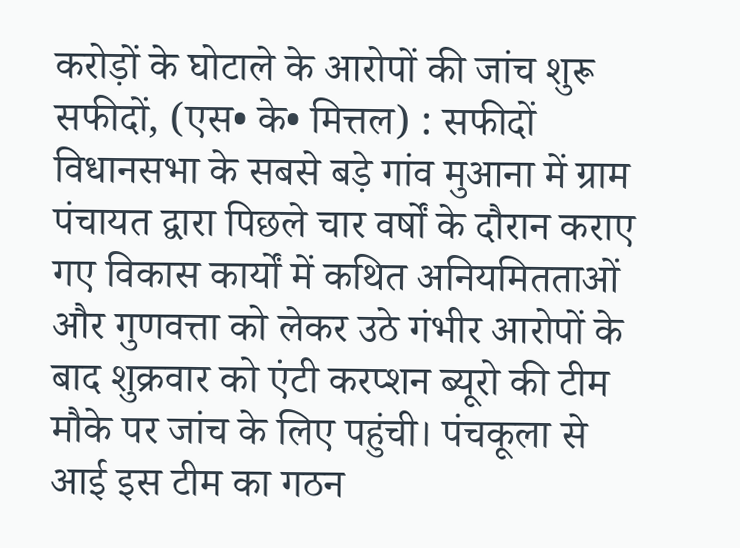करोड़ों के घोटाले के आरोपों की जांच शुरू
सफीदों, (एस• के• मित्तल) : सफीदों विधानसभा के सबसे बड़े गांव मुआना में ग्राम पंचायत द्वारा पिछले चार वर्षों के दौरान कराए गए विकास कार्यों में कथित अनियमितताओं और गुणवत्ता को लेकर उठे गंभीर आरोपों के बाद शुक्रवार को एंटी करप्शन ब्यूरो की टीम मौके पर जांच के लिए पहुंची। पंचकूला से आई इस टीम का गठन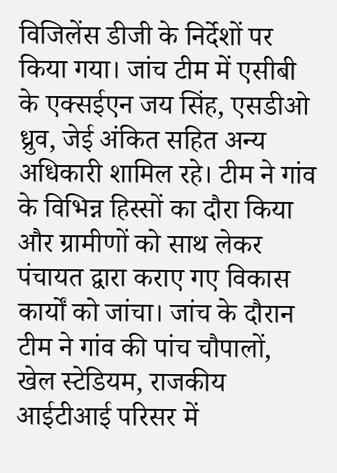विजिलेंस डीजी के निर्देशों पर किया गया। जांच टीम में एसीबी के एक्सईएन जय सिंह, एसडीओ ध्रुव, जेई अंकित सहित अन्य अधिकारी शामिल रहे। टीम ने गांव के विभिन्न हिस्सों का दौरा किया और ग्रामीणों को साथ लेकर पंचायत द्वारा कराए गए विकास कार्यों को जांचा। जांच के दौरान टीम ने गांव की पांच चौपालों, खेल स्टेडियम, राजकीय आईटीआई परिसर में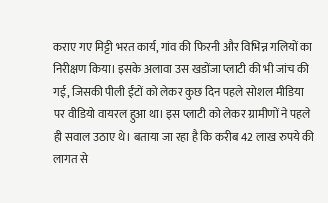कराए गए मिट्टी भरत कार्य, गांव की फिरनी और विभिन्न गलियों का निरीक्षण किया। इसके अलावा उस खडोंजा प्लाटी की भी जांच की गई, जिसकी पीली ईंटों को लेकर कुछ दिन पहले सोशल मीडिया पर वीडियो वायरल हुआ था। इस प्लाटी को लेकर ग्रामीणों ने पहले ही सवाल उठाए थे। बताया जा रहा है कि करीब 42 लाख रुपये की लागत से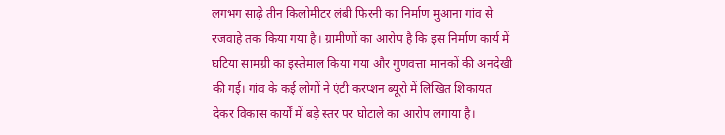लगभग साढ़े तीन किलोमीटर लंबी फिरनी का निर्माण मुआना गांव से रजवाहे तक किया गया है। ग्रामीणों का आरोप है कि इस निर्माण कार्य में घटिया सामग्री का इस्तेमाल किया गया और गुणवत्ता मानकों की अनदेखी की गई। गांव के कई लोगों ने एंटी करप्शन ब्यूरो में लिखित शिकायत देकर विकास कार्यों में बड़े स्तर पर घोटाले का आरोप लगाया है।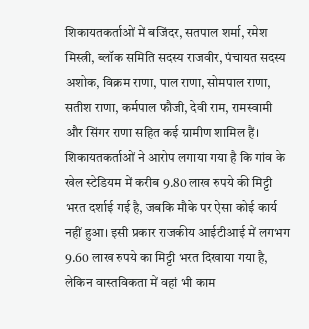शिकायतकर्ताओं में बजिंदर, सतपाल शर्मा, रमेश मिस्त्री, ब्लॉक समिति सदस्य राजवीर, पंचायत सदस्य अशोक, विक्रम राणा, पाल राणा, सोमपाल राणा, सतीश राणा, कर्मपाल फौजी, देवी राम, रामस्वामी और सिंगर राणा सहित कई ग्रामीण शामिल हैं। शिकायतकर्ताओं ने आरोप लगाया गया है कि गांव के खेल स्टेडियम में करीब 9.80 लाख रुपये की मिट्टी भरत दर्शाई गई है, जबकि मौके पर ऐसा कोई कार्य नहीं हुआ। इसी प्रकार राजकीय आईटीआई में लगभग 9.60 लाख रुपये का मिट्टी भरत दिखाया गया है, लेकिन वास्तविकता में वहां भी काम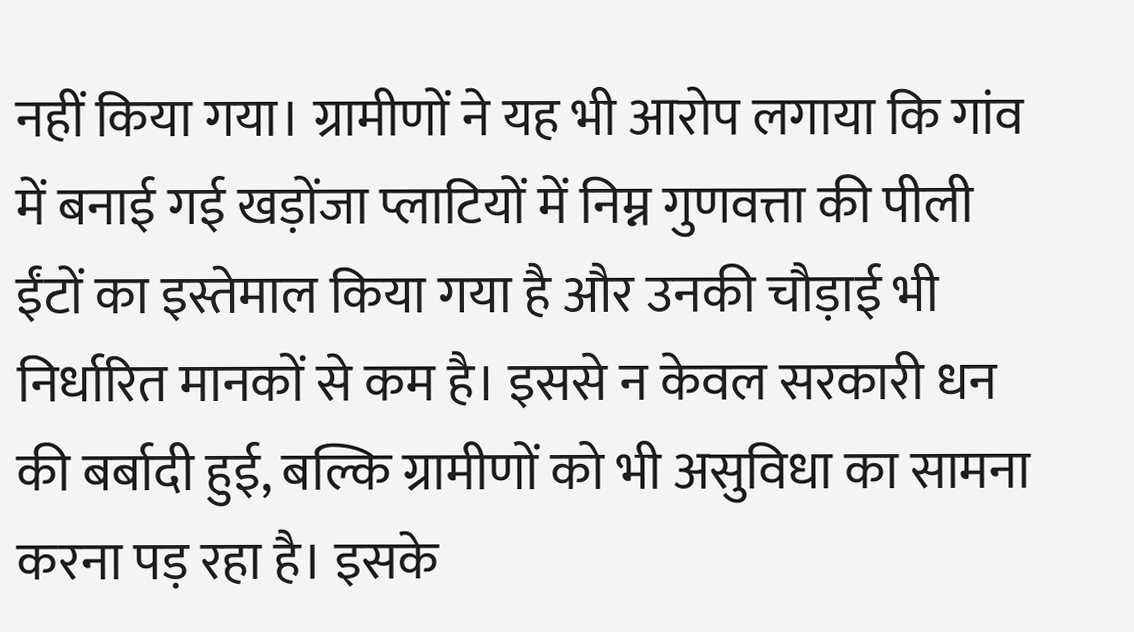नहीं किया गया। ग्रामीणों ने यह भी आरोप लगाया कि गांव में बनाई गई खड़ोंजा प्लाटियों में निम्न गुणवत्ता की पीली ईंटों का इस्तेमाल किया गया है और उनकी चौड़ाई भी निर्धारित मानकों से कम है। इससे न केवल सरकारी धन की बर्बादी हुई, बल्कि ग्रामीणों को भी असुविधा का सामना करना पड़ रहा है। इसके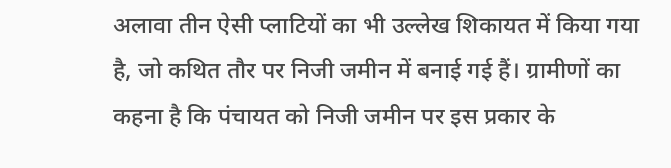अलावा तीन ऐसी प्लाटियों का भी उल्लेख शिकायत में किया गया है, जो कथित तौर पर निजी जमीन में बनाई गई हैं। ग्रामीणों का कहना है कि पंचायत को निजी जमीन पर इस प्रकार के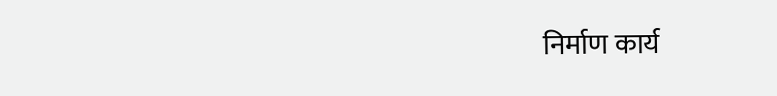निर्माण कार्य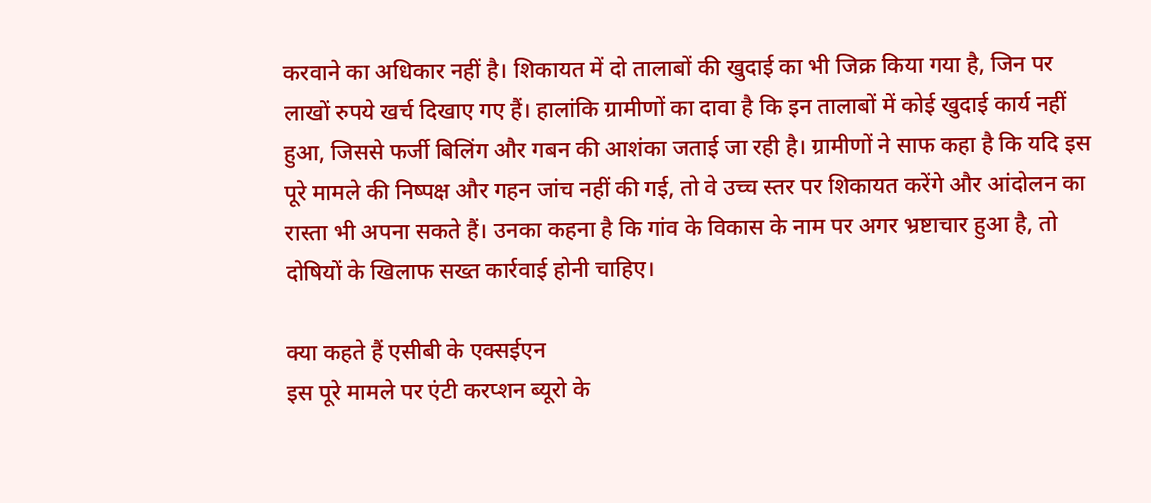करवाने का अधिकार नहीं है। शिकायत में दो तालाबों की खुदाई का भी जिक्र किया गया है, जिन पर लाखों रुपये खर्च दिखाए गए हैं। हालांकि ग्रामीणों का दावा है कि इन तालाबों में कोई खुदाई कार्य नहीं हुआ, जिससे फर्जी बिलिंग और गबन की आशंका जताई जा रही है। ग्रामीणों ने साफ कहा है कि यदि इस पूरे मामले की निष्पक्ष और गहन जांच नहीं की गई, तो वे उच्च स्तर पर शिकायत करेंगे और आंदोलन का रास्ता भी अपना सकते हैं। उनका कहना है कि गांव के विकास के नाम पर अगर भ्रष्टाचार हुआ है, तो दोषियों के खिलाफ सख्त कार्रवाई होनी चाहिए।

क्या कहते हैं एसीबी के एक्सईएन
इस पूरे मामले पर एंटी करप्शन ब्यूरो के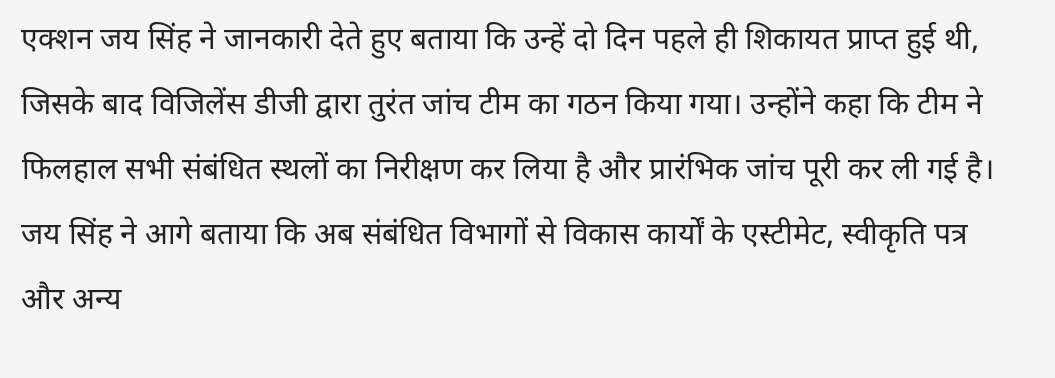एक्शन जय सिंह ने जानकारी देते हुए बताया कि उन्हें दो दिन पहले ही शिकायत प्राप्त हुई थी, जिसके बाद विजिलेंस डीजी द्वारा तुरंत जांच टीम का गठन किया गया। उन्होंने कहा कि टीम ने फिलहाल सभी संबंधित स्थलों का निरीक्षण कर लिया है और प्रारंभिक जांच पूरी कर ली गई है। जय सिंह ने आगे बताया कि अब संबंधित विभागों से विकास कार्यों के एस्टीमेट, स्वीकृति पत्र और अन्य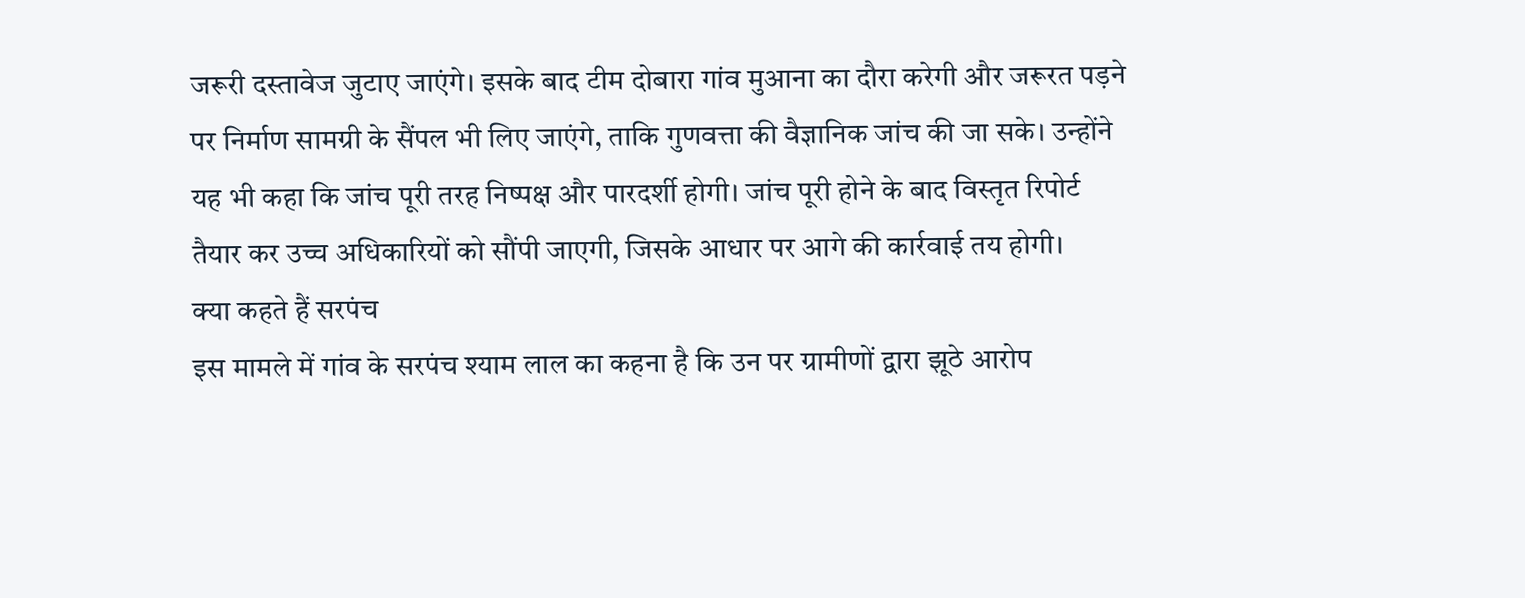जरूरी दस्तावेज जुटाए जाएंगे। इसके बाद टीम दोबारा गांव मुआना का दौरा करेगी और जरूरत पड़ने पर निर्माण सामग्री के सैंपल भी लिए जाएंगे, ताकि गुणवत्ता की वैज्ञानिक जांच की जा सके। उन्होंने यह भी कहा कि जांच पूरी तरह निष्पक्ष और पारदर्शी होगी। जांच पूरी होने के बाद विस्तृत रिपोर्ट तैयार कर उच्च अधिकारियों को सौंपी जाएगी, जिसके आधार पर आगे की कार्रवाई तय होगी।
क्या कहते हैं सरपंच
इस मामले में गांव के सरपंच श्याम लाल का कहना है कि उन पर ग्रामीणों द्वारा झूठे आरोप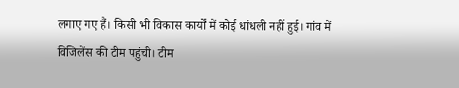लगाए गए हैं। किसी भी विकास कार्यों में कोई धांधली नहीं हुई। गांव में विजिलेंस की टीम पहुंची। टीम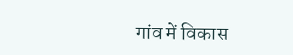गांव में विकास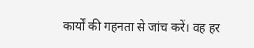कार्यों की गहनता से जांच करें। वह हर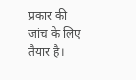प्रकार की जांच के लिए तैयार है।